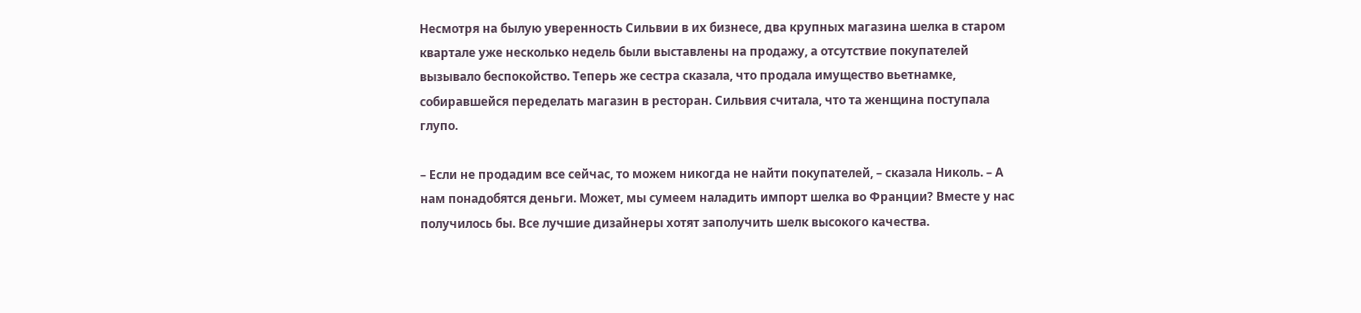Несмотря на былую уверенность Сильвии в их бизнесе, два крупных магазина шелка в старом квартале уже несколько недель были выставлены на продажу, а отсутствие покупателей вызывало беспокойство. Теперь же сестра сказала, что продала имущество вьетнамке, собиравшейся переделать магазин в ресторан. Сильвия считала, что та женщина поступала глупо.

– Если не продадим все сейчас, то можем никогда не найти покупателей, – сказала Николь. – А нам понадобятся деньги. Может, мы сумеем наладить импорт шелка во Франции? Вместе у нас получилось бы. Все лучшие дизайнеры хотят заполучить шелк высокого качества.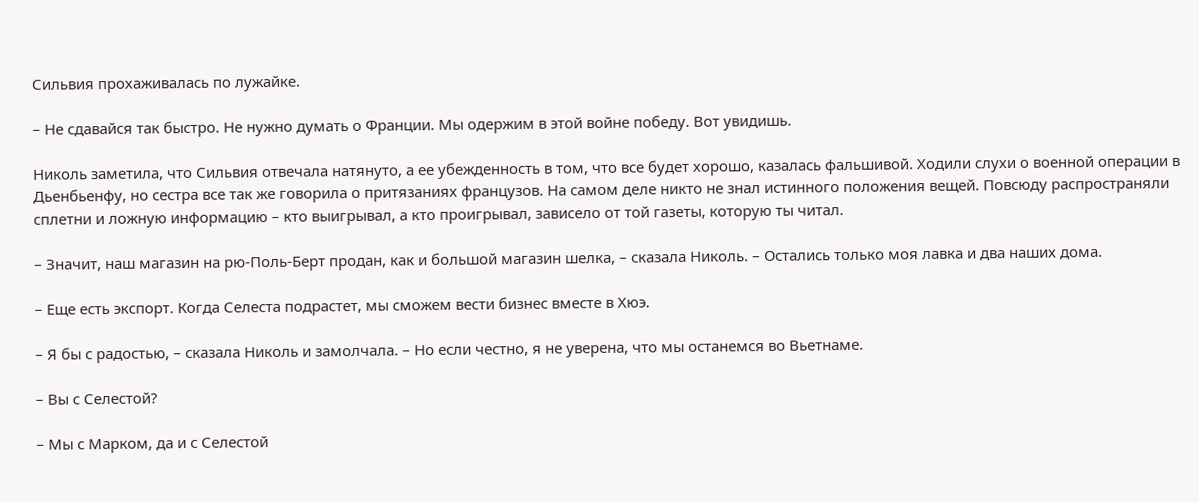Сильвия прохаживалась по лужайке.

– Не сдавайся так быстро. Не нужно думать о Франции. Мы одержим в этой войне победу. Вот увидишь.

Николь заметила, что Сильвия отвечала натянуто, а ее убежденность в том, что все будет хорошо, казалась фальшивой. Ходили слухи о военной операции в Дьенбьенфу, но сестра все так же говорила о притязаниях французов. На самом деле никто не знал истинного положения вещей. Повсюду распространяли сплетни и ложную информацию – кто выигрывал, а кто проигрывал, зависело от той газеты, которую ты читал.

– Значит, наш магазин на рю-Поль-Берт продан, как и большой магазин шелка, – сказала Николь. – Остались только моя лавка и два наших дома.

– Еще есть экспорт. Когда Селеста подрастет, мы сможем вести бизнес вместе в Хюэ.

– Я бы с радостью, – сказала Николь и замолчала. – Но если честно, я не уверена, что мы останемся во Вьетнаме.

– Вы с Селестой?

– Мы с Марком, да и с Селестой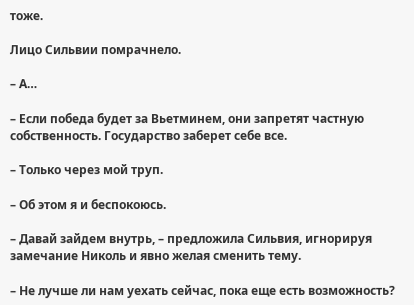тоже.

Лицо Сильвии помрачнело.

– А…

– Если победа будет за Вьетминем, они запретят частную собственность. Государство заберет себе все.

– Только через мой труп.

– Об этом я и беспокоюсь.

– Давай зайдем внутрь, – предложила Сильвия, игнорируя замечание Николь и явно желая сменить тему.

– Не лучше ли нам уехать сейчас, пока еще есть возможность?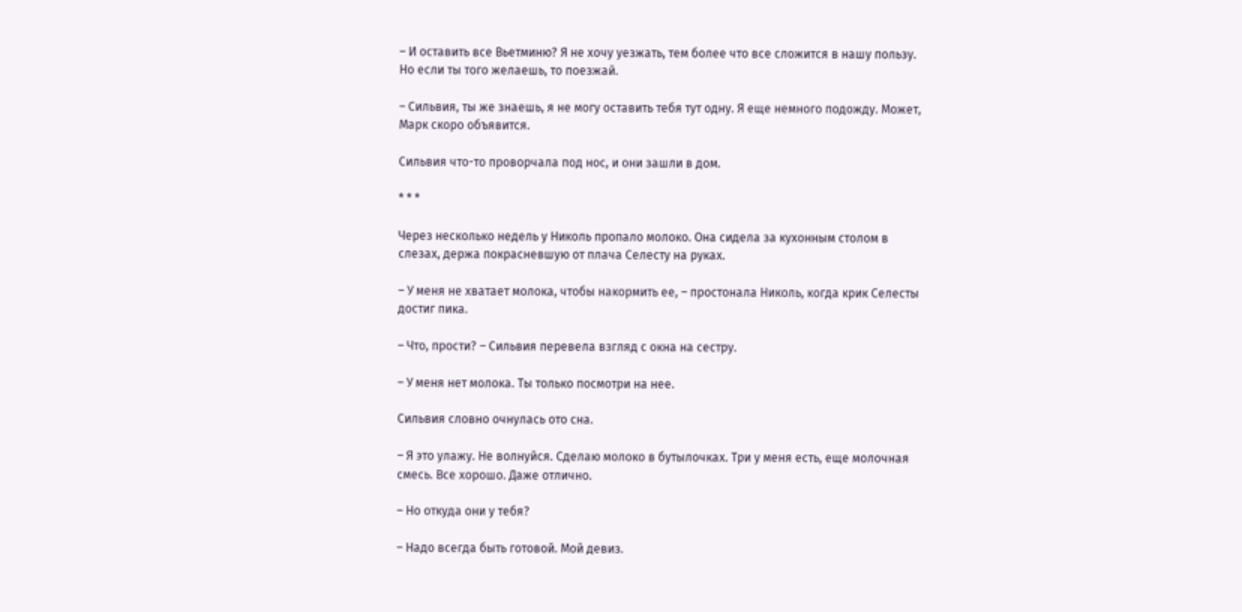– И оставить все Вьетминю? Я не хочу уезжать, тем более что все сложится в нашу пользу. Но если ты того желаешь, то поезжай.

– Сильвия, ты же знаешь, я не могу оставить тебя тут одну. Я еще немного подожду. Может, Марк скоро объявится.

Сильвия что-то проворчала под нос, и они зашли в дом.

* * *

Через несколько недель у Николь пропало молоко. Она сидела за кухонным столом в слезах, держа покрасневшую от плача Селесту на руках.

– У меня не хватает молока, чтобы накормить ее, – простонала Николь, когда крик Селесты достиг пика.

– Что, прости? – Сильвия перевела взгляд с окна на сестру.

– У меня нет молока. Ты только посмотри на нее.

Сильвия словно очнулась ото сна.

– Я это улажу. Не волнуйся. Сделаю молоко в бутылочках. Три у меня есть, еще молочная смесь. Все хорошо. Даже отлично.

– Но откуда они у тебя?

– Надо всегда быть готовой. Мой девиз.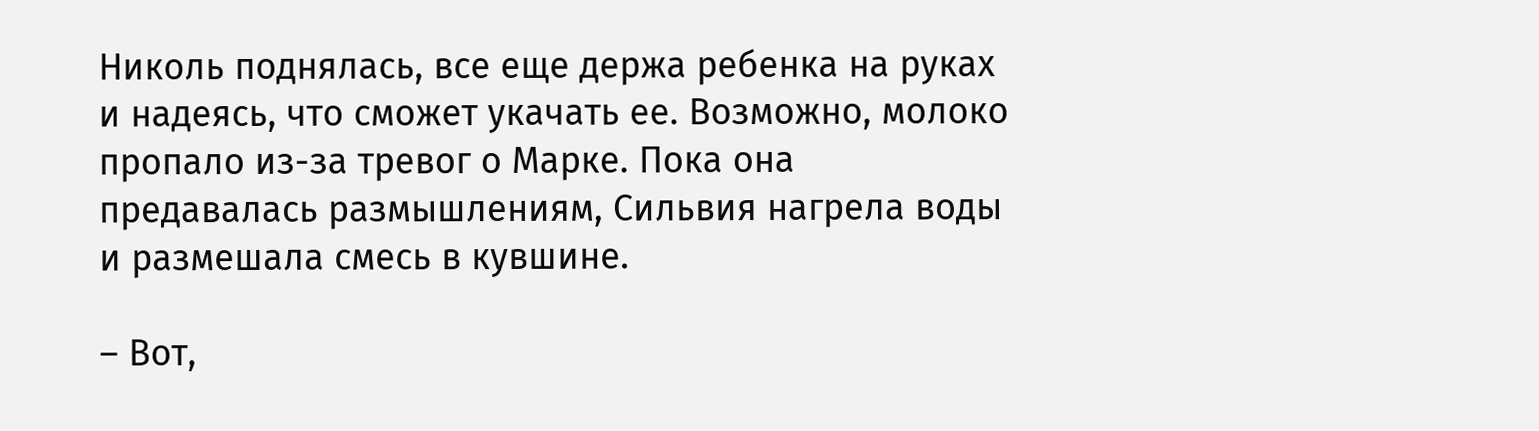Николь поднялась, все еще держа ребенка на руках и надеясь, что сможет укачать ее. Возможно, молоко пропало из-за тревог о Марке. Пока она предавалась размышлениям, Сильвия нагрела воды и размешала смесь в кувшине.

– Вот,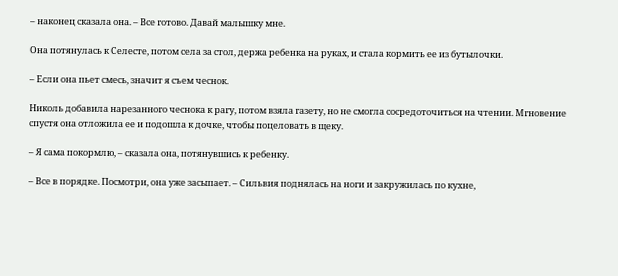– наконец сказала она. – Все готово. Давай малышку мне.

Она потянулась к Селесте, потом села за стол, держа ребенка на руках, и стала кормить ее из бутылочки.

– Если она пьет смесь, значит я съем чеснок.

Николь добавила нарезанного чеснока к рагу, потом взяла газету, но не смогла сосредоточиться на чтении. Мгновение спустя она отложила ее и подошла к дочке, чтобы поцеловать в щеку.

– Я сама покормлю, – сказала она, потянувшись к ребенку.

– Все в порядке. Посмотри, она уже засыпает. – Сильвия поднялась на ноги и закружилась по кухне,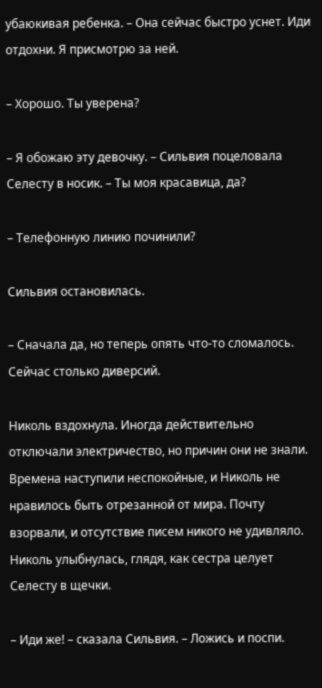убаюкивая ребенка. – Она сейчас быстро уснет. Иди отдохни. Я присмотрю за ней.

– Хорошо. Ты уверена?

– Я обожаю эту девочку. – Сильвия поцеловала Селесту в носик. – Ты моя красавица, да?

– Телефонную линию починили?

Сильвия остановилась.

– Сначала да, но теперь опять что-то сломалось. Сейчас столько диверсий.

Николь вздохнула. Иногда действительно отключали электричество, но причин они не знали. Времена наступили неспокойные, и Николь не нравилось быть отрезанной от мира. Почту взорвали, и отсутствие писем никого не удивляло. Николь улыбнулась, глядя, как сестра целует Селесту в щечки.

– Иди же! – сказала Сильвия. – Ложись и поспи.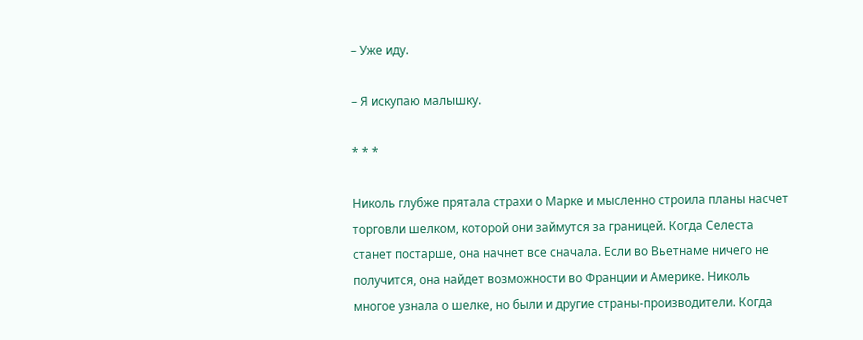– Уже иду.

– Я искупаю малышку.

* * *

Николь глубже прятала страхи о Марке и мысленно строила планы насчет торговли шелком, которой они займутся за границей. Когда Селеста станет постарше, она начнет все сначала. Если во Вьетнаме ничего не получится, она найдет возможности во Франции и Америке. Николь многое узнала о шелке, но были и другие страны-производители. Когда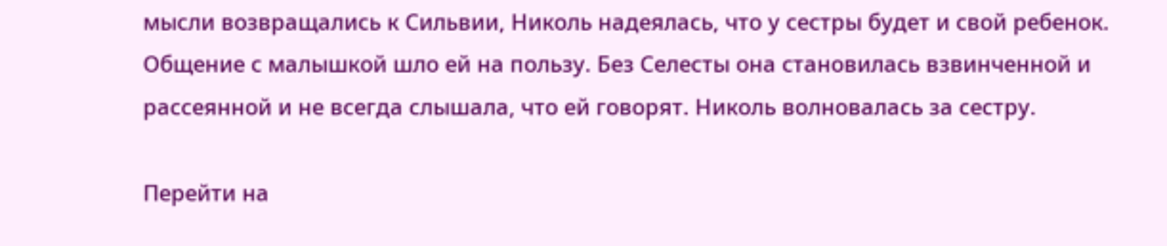мысли возвращались к Сильвии, Николь надеялась, что у сестры будет и свой ребенок. Общение с малышкой шло ей на пользу. Без Селесты она становилась взвинченной и рассеянной и не всегда слышала, что ей говорят. Николь волновалась за сестру.

Перейти на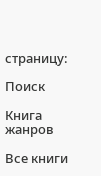страницу:

Поиск

Книга жанров

Все книги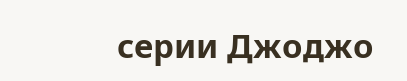серии Джоджо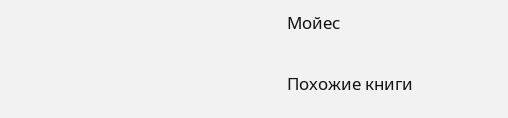Мойес

Похожие книги